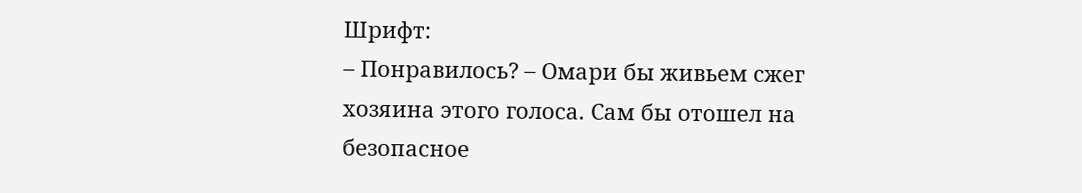Шрифт:
– Понравилось? – Омари бы живьем сжег хозяина этого голоса. Сам бы отошел на безопасное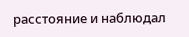расстояние и наблюдал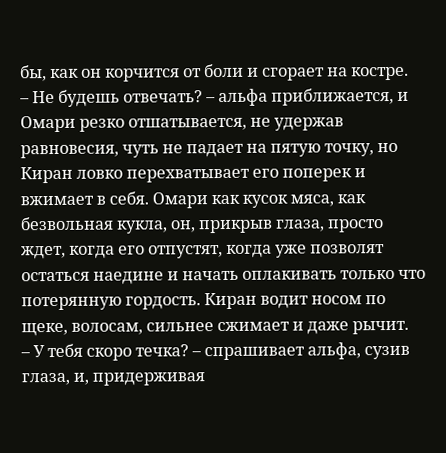бы, как он корчится от боли и сгорает на костре.
– Не будешь отвечать? – альфа приближается, и Омари резко отшатывается, не удержав равновесия, чуть не падает на пятую точку, но Киран ловко перехватывает его поперек и вжимает в себя. Омари как кусок мяса, как безвольная кукла, он, прикрыв глаза, просто ждет, когда его отпустят, когда уже позволят остаться наедине и начать оплакивать только что потерянную гордость. Киран водит носом по щеке, волосам, сильнее сжимает и даже рычит.
– У тебя скоро течка? – спрашивает альфа, сузив глаза, и, придерживая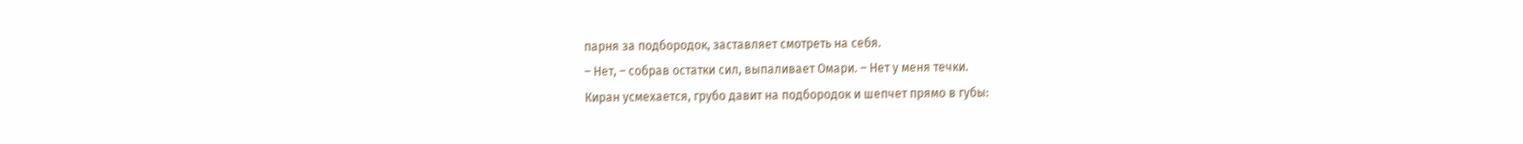парня за подбородок, заставляет смотреть на себя.
– Нет, – собрав остатки сил, выпаливает Омари. – Нет у меня течки.
Киран усмехается, грубо давит на подбородок и шепчет прямо в губы: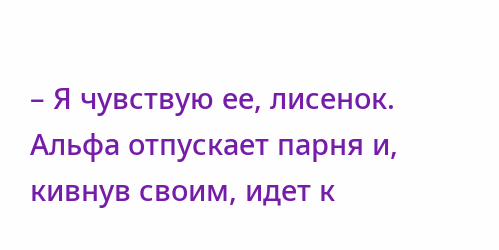– Я чувствую ее, лисенок.
Альфа отпускает парня и, кивнув своим, идет к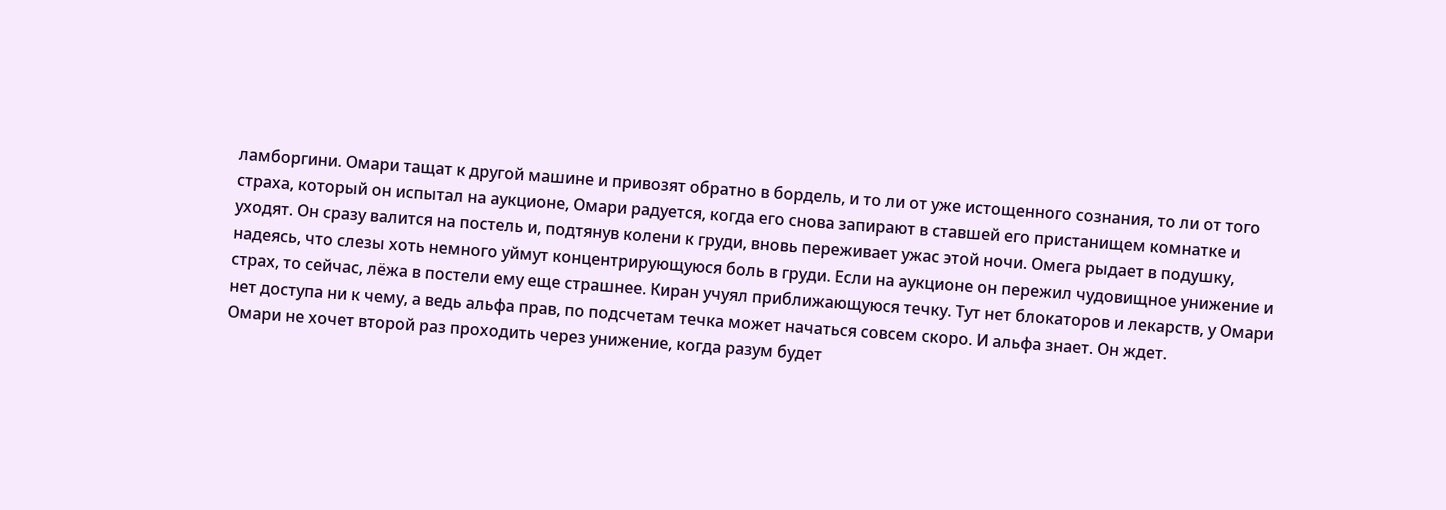ламборгини. Омари тащат к другой машине и привозят обратно в бордель, и то ли от уже истощенного сознания, то ли от того страха, который он испытал на аукционе, Омари радуется, когда его снова запирают в ставшей его пристанищем комнатке и уходят. Он сразу валится на постель и, подтянув колени к груди, вновь переживает ужас этой ночи. Омега рыдает в подушку, надеясь, что слезы хоть немного уймут концентрирующуюся боль в груди. Если на аукционе он пережил чудовищное унижение и страх, то сейчас, лёжа в постели ему еще страшнее. Киран учуял приближающуюся течку. Тут нет блокаторов и лекарств, у Омари нет доступа ни к чему, а ведь альфа прав, по подсчетам течка может начаться совсем скоро. И альфа знает. Он ждет.
Омари не хочет второй раз проходить через унижение, когда разум будет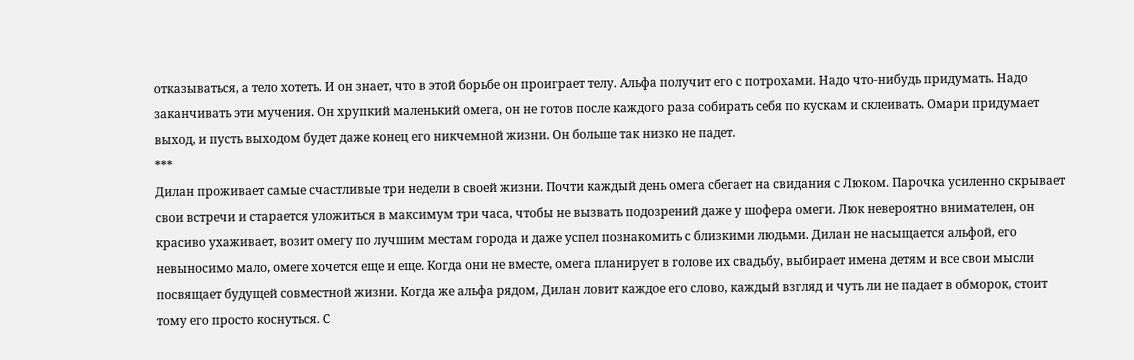отказываться, а тело хотеть. И он знает, что в этой борьбе он проиграет телу. Альфа получит его с потрохами. Надо что-нибудь придумать. Надо заканчивать эти мучения. Он хрупкий маленький омега, он не готов после каждого раза собирать себя по кускам и склеивать. Омари придумает выход, и пусть выходом будет даже конец его никчемной жизни. Он больше так низко не падет.
***
Дилан проживает самые счастливые три недели в своей жизни. Почти каждый день омега сбегает на свидания с Люком. Парочка усиленно скрывает свои встречи и старается уложиться в максимум три часа, чтобы не вызвать подозрений даже у шофера омеги. Люк невероятно внимателен, он красиво ухаживает, возит омегу по лучшим местам города и даже успел познакомить с близкими людьми. Дилан не насыщается альфой, его невыносимо мало, омеге хочется еще и еще. Когда они не вместе, омега планирует в голове их свадьбу, выбирает имена детям и все свои мысли посвящает будущей совместной жизни. Когда же альфа рядом, Дилан ловит каждое его слово, каждый взгляд и чуть ли не падает в обморок, стоит тому его просто коснуться. С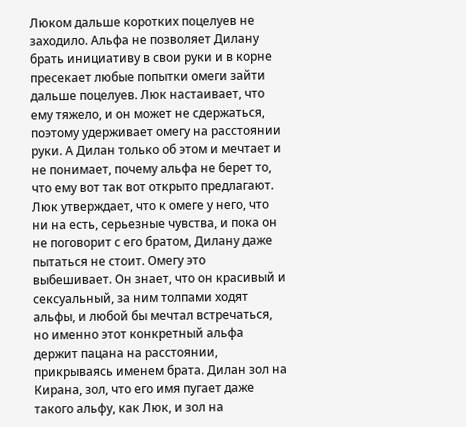Люком дальше коротких поцелуев не заходило. Альфа не позволяет Дилану брать инициативу в свои руки и в корне пресекает любые попытки омеги зайти дальше поцелуев. Люк настаивает, что ему тяжело, и он может не сдержаться, поэтому удерживает омегу на расстоянии руки. А Дилан только об этом и мечтает и не понимает, почему альфа не берет то, что ему вот так вот открыто предлагают. Люк утверждает, что к омеге у него, что ни на есть, серьезные чувства, и пока он не поговорит с его братом, Дилану даже пытаться не стоит. Омегу это выбешивает. Он знает, что он красивый и сексуальный, за ним толпами ходят альфы, и любой бы мечтал встречаться, но именно этот конкретный альфа держит пацана на расстоянии, прикрываясь именем брата. Дилан зол на Кирана, зол, что его имя пугает даже такого альфу, как Люк, и зол на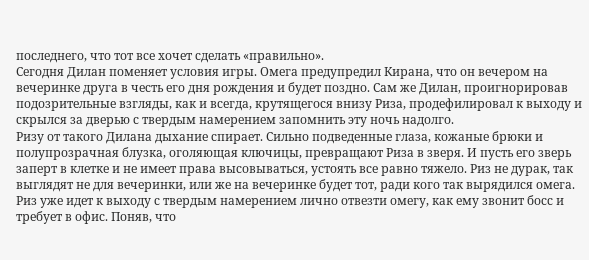последнего, что тот все хочет сделать «правильно».
Сегодня Дилан поменяет условия игры. Омега предупредил Кирана, что он вечером на вечеринке друга в честь его дня рождения и будет поздно. Сам же Дилан, проигнорировав подозрительные взгляды, как и всегда, крутящегося внизу Риза, продефилировал к выходу и скрылся за дверью с твердым намерением запомнить эту ночь надолго.
Ризу от такого Дилана дыхание спирает. Сильно подведенные глаза, кожаные брюки и полупрозрачная блузка, оголяющая ключицы, превращают Риза в зверя. И пусть его зверь заперт в клетке и не имеет права высовываться, устоять все равно тяжело. Риз не дурак, так выглядят не для вечеринки, или же на вечеринке будет тот, ради кого так вырядился омега. Риз уже идет к выходу с твердым намерением лично отвезти омегу, как ему звонит босс и требует в офис. Поняв, что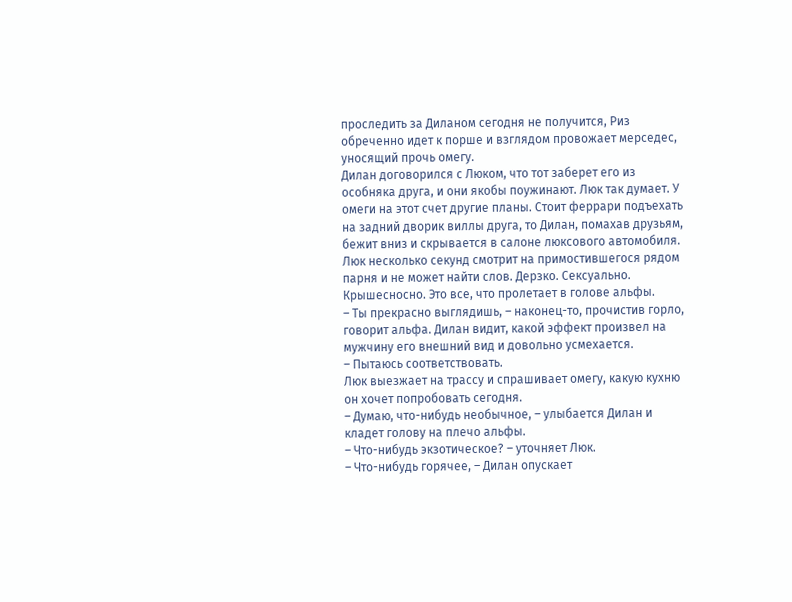проследить за Диланом сегодня не получится, Риз обреченно идет к порше и взглядом провожает мерседес, уносящий прочь омегу.
Дилан договорился с Люком, что тот заберет его из особняка друга, и они якобы поужинают. Люк так думает. У омеги на этот счет другие планы. Стоит феррари подъехать на задний дворик виллы друга, то Дилан, помахав друзьям, бежит вниз и скрывается в салоне люксового автомобиля. Люк несколько секунд смотрит на примостившегося рядом парня и не может найти слов. Дерзко. Сексуально. Крышесносно. Это все, что пролетает в голове альфы.
– Ты прекрасно выглядишь, – наконец-то, прочистив горло, говорит альфа. Дилан видит, какой эффект произвел на мужчину его внешний вид и довольно усмехается.
– Пытаюсь соответствовать.
Люк выезжает на трассу и спрашивает омегу, какую кухню он хочет попробовать сегодня.
– Думаю, что-нибудь необычное, – улыбается Дилан и кладет голову на плечо альфы.
– Что-нибудь экзотическое? – уточняет Люк.
– Что-нибудь горячее, – Дилан опускает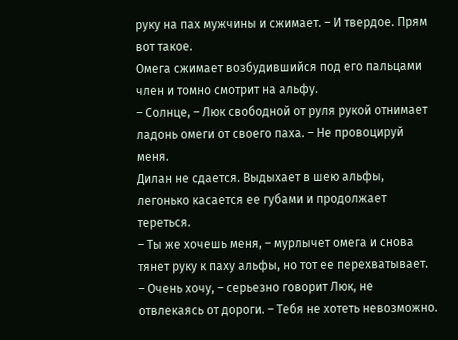руку на пах мужчины и сжимает. – И твердое. Прям вот такое.
Омега сжимает возбудившийся под его пальцами член и томно смотрит на альфу.
– Солнце, – Люк свободной от руля рукой отнимает ладонь омеги от своего паха. – Не провоцируй меня.
Дилан не сдается. Выдыхает в шею альфы, легонько касается ее губами и продолжает тереться.
– Ты же хочешь меня, – мурлычет омега и снова тянет руку к паху альфы, но тот ее перехватывает.
– Очень хочу, – серьезно говорит Люк, не отвлекаясь от дороги. – Тебя не хотеть невозможно.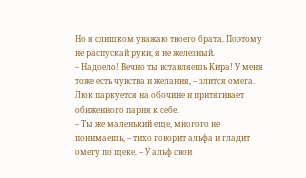Но я слишком уважаю твоего брата. Поэтому не распускай руки, я не железный.
– Надоело! Вечно ты вставляешь Кира! У меня тоже есть чувства и желания, – злится омега.
Люк паркуется на обочине и притягивает обиженного парня к себе.
– Ты же маленький еще, многого не понимаешь, – тихо говорит альфа и гладит омегу по щеке. – У альф свои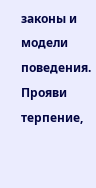законы и модели поведения. Прояви терпение,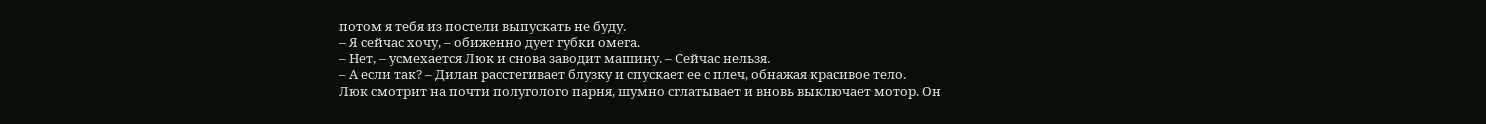потом я тебя из постели выпускать не буду.
– Я сейчас хочу, – обиженно дует губки омега.
– Нет, – усмехается Люк и снова заводит машину. – Сейчас нельзя.
– А если так? – Дилан расстегивает блузку и спускает ее с плеч, обнажая красивое тело.
Люк смотрит на почти полуголого парня, шумно сглатывает и вновь выключает мотор. Он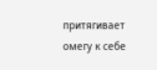притягивает омегу к себе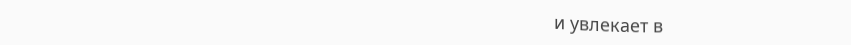и увлекает в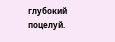глубокий поцелуй.